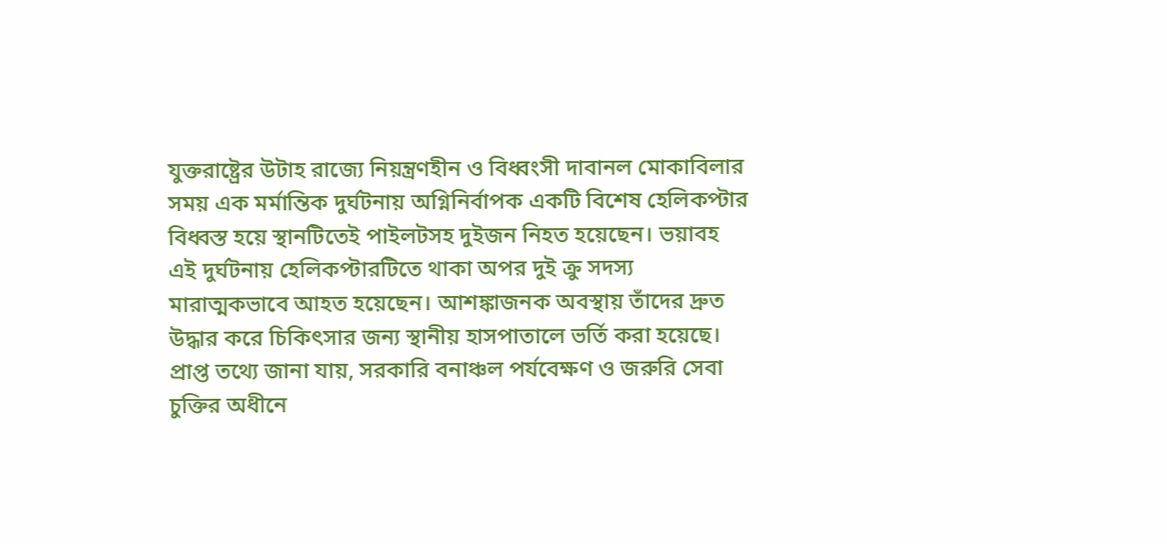যুক্তরাষ্ট্রের উটাহ রাজ্যে নিয়ন্ত্রণহীন ও বিধ্বংসী দাবানল মোকাবিলার সময় এক মর্মান্তিক দুর্ঘটনায় অগ্নিনির্বাপক একটি বিশেষ হেলিকপ্টার বিধ্বস্ত হয়ে স্থানটিতেই পাইলটসহ দুইজন নিহত হয়েছেন। ভয়াবহ এই দুর্ঘটনায় হেলিকপ্টারটিতে থাকা অপর দুই ক্রু সদস্য মারাত্মকভাবে আহত হয়েছেন। আশঙ্কাজনক অবস্থায় তাঁদের দ্রুত উদ্ধার করে চিকিৎসার জন্য স্থানীয় হাসপাতালে ভর্তি করা হয়েছে।
প্রাপ্ত তথ্যে জানা যায়, সরকারি বনাঞ্চল পর্যবেক্ষণ ও জরুরি সেবা চুক্তির অধীনে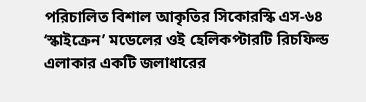পরিচালিত বিশাল আকৃতির সিকোরস্কি এস-৬৪ ‘স্কাইক্রেন’ মডেলের ওই হেলিকপ্টারটি রিচফিল্ড এলাকার একটি জলাধারের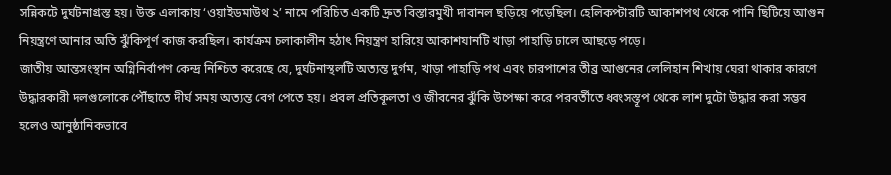সন্নিকটে দুর্ঘটনাগ্রস্ত হয়। উক্ত এলাকায় ‘ওয়াইডমাউথ ২’ নামে পরিচিত একটি দ্রুত বিস্তারমুখী দাবানল ছড়িয়ে পড়েছিল। হেলিকপ্টারটি আকাশপথ থেকে পানি ছিটিয়ে আগুন নিয়ন্ত্রণে আনার অতি ঝুঁকিপূর্ণ কাজ করছিল। কার্যক্রম চলাকালীন হঠাৎ নিয়ন্ত্রণ হারিয়ে আকাশযানটি খাড়া পাহাড়ি ঢালে আছড়ে পড়ে।
জাতীয় আন্তসংস্থান অগ্নিনির্বাপণ কেন্দ্র নিশ্চিত করেছে যে, দুর্ঘটনাস্থলটি অত্যন্ত দুর্গম, খাড়া পাহাড়ি পথ এবং চারপাশের তীব্র আগুনের লেলিহান শিখায় ঘেরা থাকার কারণে উদ্ধারকারী দলগুলোকে পৌঁছাতে দীর্ঘ সময় অত্যন্ত বেগ পেতে হয়। প্রবল প্রতিকূলতা ও জীবনের ঝুঁকি উপেক্ষা করে পরবর্তীতে ধ্বংসস্তূপ থেকে লাশ দুটো উদ্ধার করা সম্ভব হলেও আনুষ্ঠানিকভাবে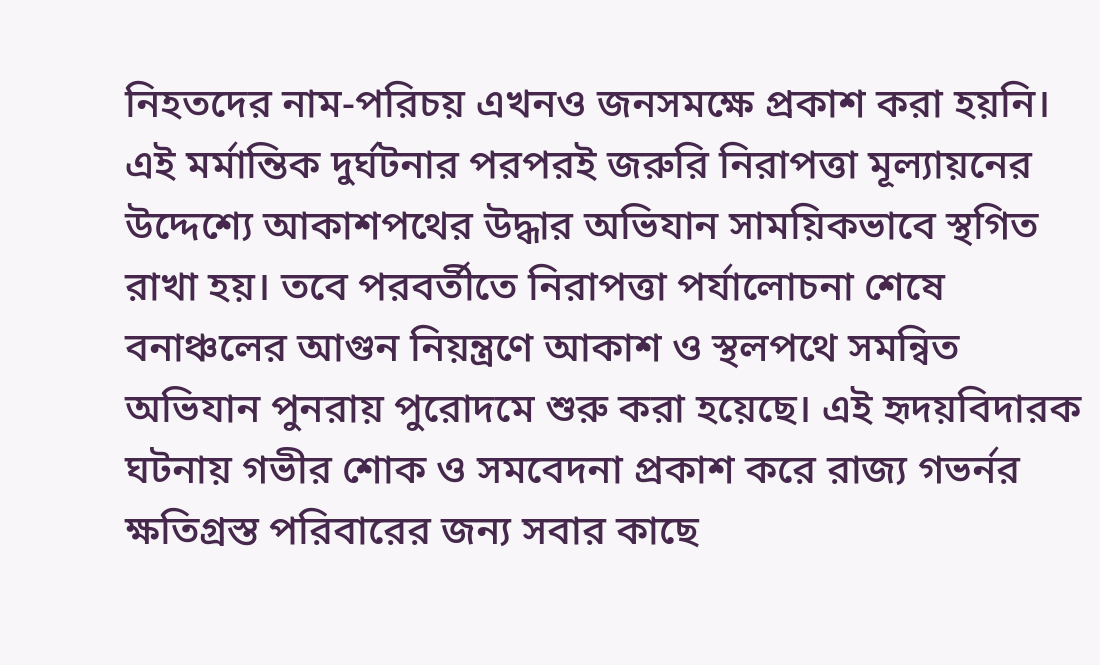নিহতদের নাম-পরিচয় এখনও জনসমক্ষে প্রকাশ করা হয়নি।
এই মর্মান্তিক দুর্ঘটনার পরপরই জরুরি নিরাপত্তা মূল্যায়নের উদ্দেশ্যে আকাশপথের উদ্ধার অভিযান সাময়িকভাবে স্থগিত রাখা হয়। তবে পরবর্তীতে নিরাপত্তা পর্যালোচনা শেষে বনাঞ্চলের আগুন নিয়ন্ত্রণে আকাশ ও স্থলপথে সমন্বিত অভিযান পুনরায় পুরোদমে শুরু করা হয়েছে। এই হৃদয়বিদারক ঘটনায় গভীর শোক ও সমবেদনা প্রকাশ করে রাজ্য গভর্নর ক্ষতিগ্রস্ত পরিবারের জন্য সবার কাছে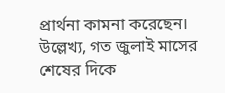প্রার্থনা কামনা করেছেন।
উল্লেখ্য, গত জুলাই মাসের শেষের দিকে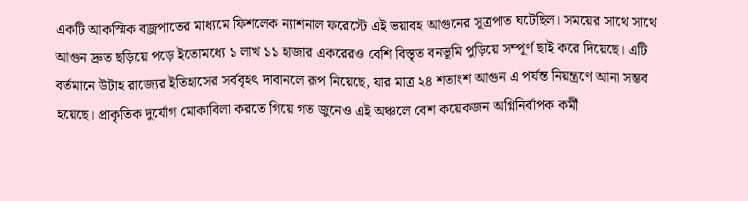একটি আকস্মিক বজ্রপাতের মাধ্যমে ফিশলেক ন্যাশনাল ফরেস্টে এই ভয়াবহ আগুনের সূত্রপাত ঘটেছিল। সময়ের সাথে সাথে আগুন দ্রুত ছড়িয়ে পড়ে ইতোমধ্যে ১ লাখ ১১ হাজার একরেরও বেশি বিস্তৃত বনভূমি পুড়িয়ে সম্পূর্ণ ছাই করে দিয়েছে। এটি বর্তমানে উটাহ রাজ্যের ইতিহাসের সর্ববৃহৎ দাবানলে রূপ নিয়েছে, যার মাত্র ২৪ শতাংশ আগুন এ পর্যন্ত নিয়ন্ত্রণে আনা সম্ভব হয়েছে। প্রাকৃতিক দুর্যোগ মোকাবিলা করতে গিয়ে গত জুনেও এই অঞ্চলে বেশ কয়েকজন অগ্নিনির্বাপক কর্মী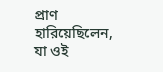প্রাণ হারিয়েছিলেন, যা ওই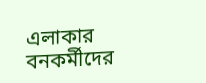এলাকার বনকর্মীদের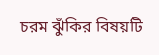চরম ঝুঁকির বিষয়টি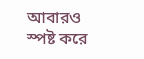আবারও স্পষ্ট করে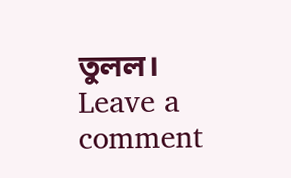তুলল।
Leave a comment